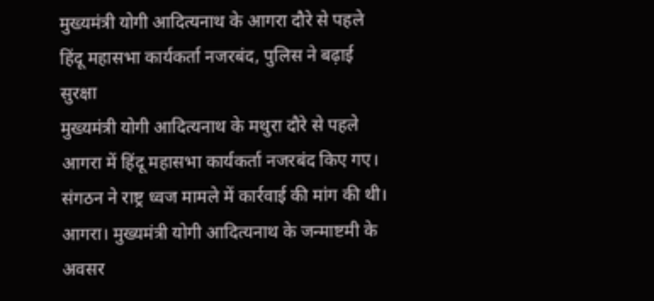मुख्यमंत्री योगी आदित्यनाथ के आगरा दौरे से पहले हिंदू महासभा कार्यकर्ता नजरबंद, पुलिस ने बढ़ाई सुरक्षा
मुख्यमंत्री योगी आदित्यनाथ के मथुरा दौरे से पहले आगरा में हिंदू महासभा कार्यकर्ता नजरबंद किए गए। संगठन ने राष्ट्र ध्वज मामले में कार्रवाई की मांग की थी।
आगरा। मुख्यमंत्री योगी आदित्यनाथ के जन्माष्टमी के अवसर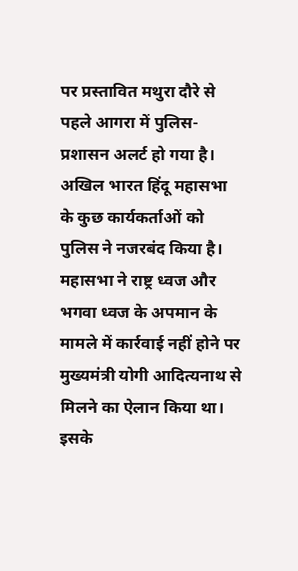पर प्रस्तावित मथुरा दौरे से पहले आगरा में पुलिस-प्रशासन अलर्ट हो गया है। अखिल भारत हिंदू महासभा के कुछ कार्यकर्ताओं को पुलिस ने नजरबंद किया है। महासभा ने राष्ट्र ध्वज और भगवा ध्वज के अपमान के मामले में कार्रवाई नहीं होने पर मुख्यमंत्री योगी आदित्यनाथ से मिलने का ऐलान किया था। इसके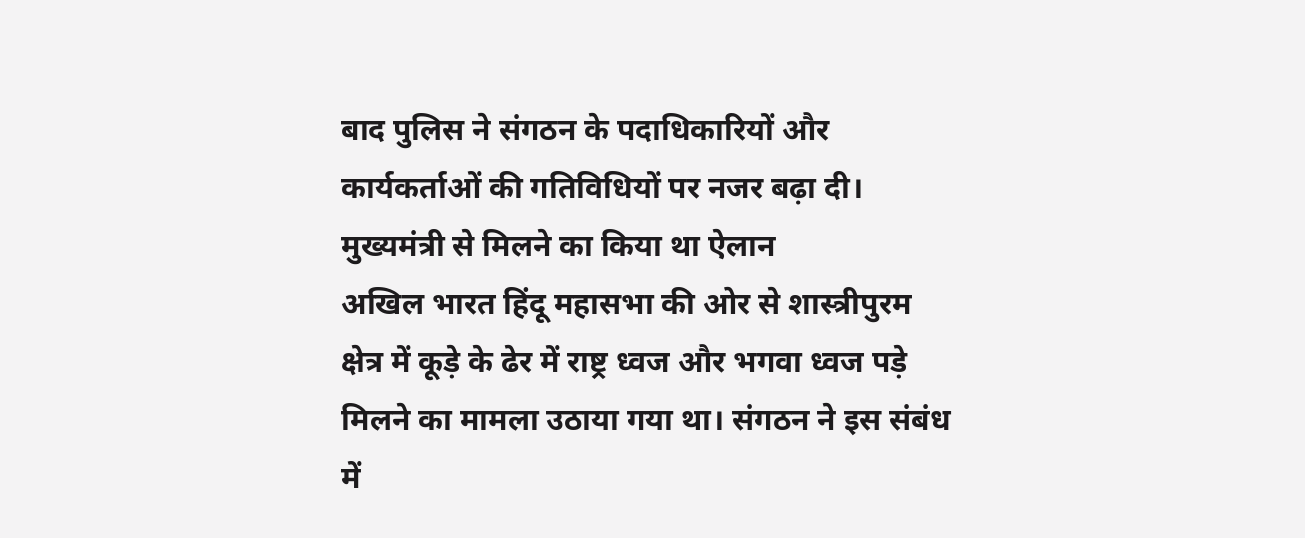बाद पुलिस ने संगठन के पदाधिकारियों और कार्यकर्ताओं की गतिविधियों पर नजर बढ़ा दी।
मुख्यमंत्री से मिलने का किया था ऐलान
अखिल भारत हिंदू महासभा की ओर से शास्त्रीपुरम क्षेत्र में कूड़े के ढेर में राष्ट्र ध्वज और भगवा ध्वज पड़े मिलने का मामला उठाया गया था। संगठन ने इस संबंध में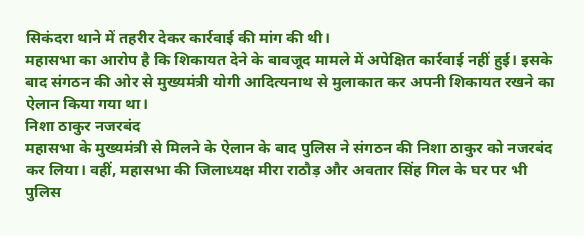सिकंदरा थाने में तहरीर देकर कार्रवाई की मांग की थी।
महासभा का आरोप है कि शिकायत देने के बावजूद मामले में अपेक्षित कार्रवाई नहीं हुई। इसके बाद संगठन की ओर से मुख्यमंत्री योगी आदित्यनाथ से मुलाकात कर अपनी शिकायत रखने का ऐलान किया गया था।
निशा ठाकुर नजरबंद
महासभा के मुख्यमंत्री से मिलने के ऐलान के बाद पुलिस ने संगठन की निशा ठाकुर को नजरबंद कर लिया। वहीं, महासभा की जिलाध्यक्ष मीरा राठौड़ और अवतार सिंह गिल के घर पर भी पुलिस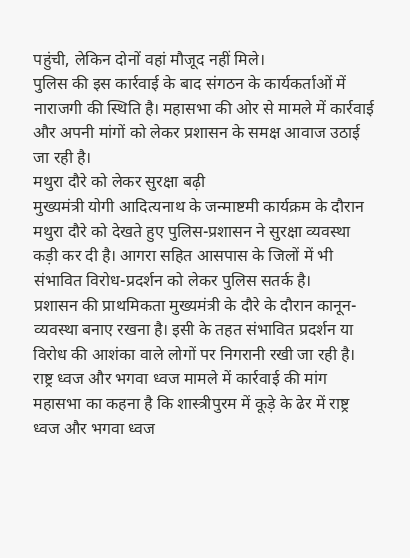पहुंची, लेकिन दोनों वहां मौजूद नहीं मिले।
पुलिस की इस कार्रवाई के बाद संगठन के कार्यकर्ताओं में नाराजगी की स्थिति है। महासभा की ओर से मामले में कार्रवाई और अपनी मांगों को लेकर प्रशासन के समक्ष आवाज उठाई जा रही है।
मथुरा दौरे को लेकर सुरक्षा बढ़ी
मुख्यमंत्री योगी आदित्यनाथ के जन्माष्टमी कार्यक्रम के दौरान मथुरा दौरे को देखते हुए पुलिस-प्रशासन ने सुरक्षा व्यवस्था कड़ी कर दी है। आगरा सहित आसपास के जिलों में भी संभावित विरोध-प्रदर्शन को लेकर पुलिस सतर्क है।
प्रशासन की प्राथमिकता मुख्यमंत्री के दौरे के दौरान कानून-व्यवस्था बनाए रखना है। इसी के तहत संभावित प्रदर्शन या विरोध की आशंका वाले लोगों पर निगरानी रखी जा रही है।
राष्ट्र ध्वज और भगवा ध्वज मामले में कार्रवाई की मांग
महासभा का कहना है कि शास्त्रीपुरम में कूड़े के ढेर में राष्ट्र ध्वज और भगवा ध्वज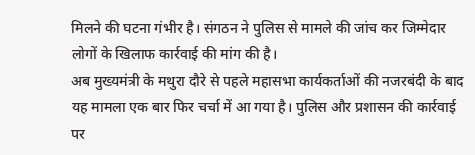मिलने की घटना गंभीर है। संगठन ने पुलिस से मामले की जांच कर जिम्मेदार लोगों के खिलाफ कार्रवाई की मांग की है।
अब मुख्यमंत्री के मथुरा दौरे से पहले महासभा कार्यकर्ताओं की नजरबंदी के बाद यह मामला एक बार फिर चर्चा में आ गया है। पुलिस और प्रशासन की कार्रवाई पर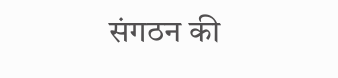संगठन की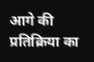आगे की प्रतिक्रिया का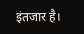इंतजार है।